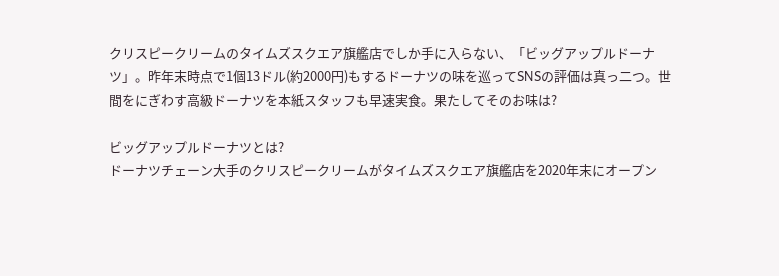クリスピークリームのタイムズスクエア旗艦店でしか手に入らない、「ビッグアップルドーナツ」。昨年末時点で1個13ドル(約2000円)もするドーナツの味を巡ってSNSの評価は真っ二つ。世間をにぎわす高級ドーナツを本紙スタッフも早速実食。果たしてそのお味は?

ビッグアップルドーナツとは?
ドーナツチェーン大手のクリスピークリームがタイムズスクエア旗艦店を2020年末にオープン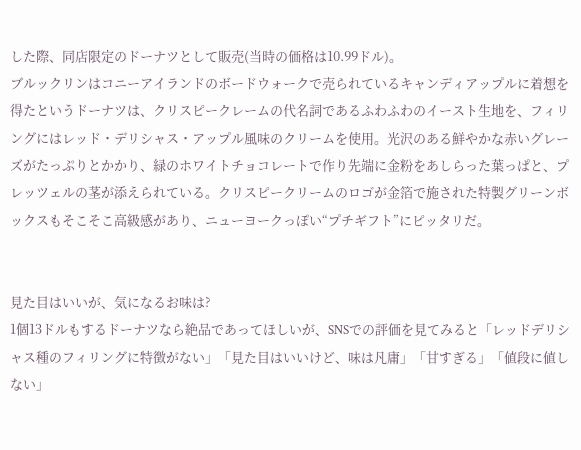した際、同店限定のドーナツとして販売(当時の価格は10.99ドル)。
ブルックリンはコニーアイランドのボードウォークで売られているキャンディアップルに着想を得たというドーナツは、クリスピークレームの代名詞であるふわふわのイースト生地を、フィリングにはレッド・デリシャス・アップル風味のクリームを使用。光沢のある鮮やかな赤いグレーズがたっぷりとかかり、緑のホワイトチョコレートで作り先端に金粉をあしらった葉っぱと、プレッツェルの茎が添えられている。クリスピークリームのロゴが金箔で施された特製グリーンボックスもそこそこ高級感があり、ニューヨークっぽい“プチギフト”にピッタリだ。


見た目はいいが、気になるお味は?
1個13ドルもするドーナツなら絶品であってほしいが、SNSでの評価を見てみると「レッドデリシャス種のフィリングに特徴がない」「見た目はいいけど、味は凡庸」「甘すぎる」「値段に値しない」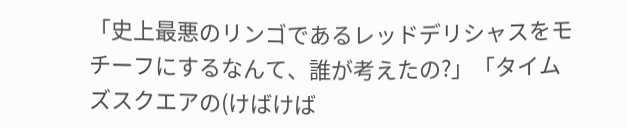「史上最悪のリンゴであるレッドデリシャスをモチーフにするなんて、誰が考えたの?」「タイムズスクエアの(けばけば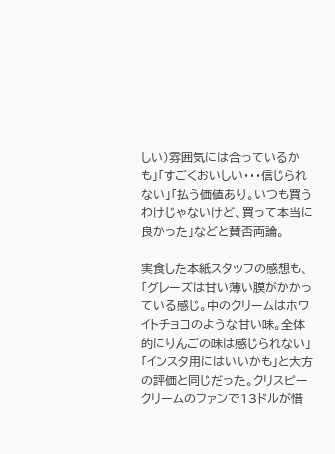しい)雰囲気には合っているかも」「すごくおいしい・・・信じられない」「払う価値あり。いつも買うわけじゃないけど、買って本当に良かった」などと賛否両論。

実食した本紙スタッフの感想も、「グレーズは甘い薄い膜がかかっている感じ。中のクリームはホワイトチョコのような甘い味。全体的にりんごの味は感じられない」「インスタ用にはいいかも」と大方の評価と同じだった。クリスピークリームのファンで13ドルが惜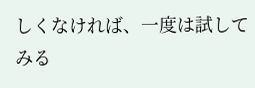しくなければ、一度は試してみる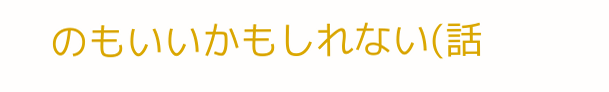のもいいかもしれない(話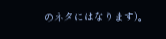のネタにはなります)。